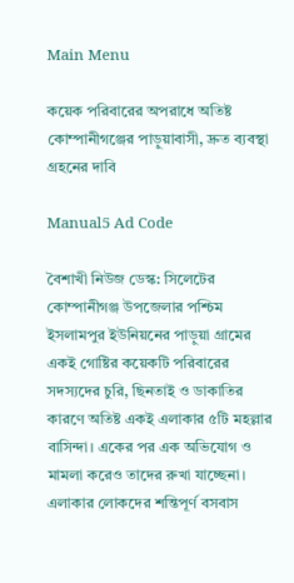Main Menu

কয়েক পরিবারের অপরাধে অতিষ্ট কোম্পানীগঞ্জের পাড়ুয়াবাসী, দ্রুত ব্যবস্থা গ্রহনের দাবি

Manual5 Ad Code

বৈশাখী নিউজ ডেস্ক: সিলেটের কোম্পানীগঞ্জ উপজেলার পশ্চিম ইসলামপুর ইউনিয়নের পাড়ুয়া গ্রামের একই গোষ্টির কয়েকটি পরিবারের সদস্যদের চুরি, ছিনতাই ও ডাকাতির কারণে অতিষ্ট একই এলাকার ৫টি মহল্লার বাসিন্দা। একের পর এক অভিযোগ ও মামলা করেও তাদের রুখা যাচ্ছেনা। এলাকার লোকদের শন্তিপূর্ণ বসবাস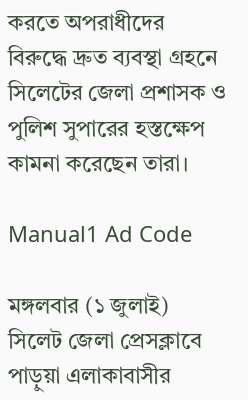করতে অপরাধীদের বিরুদ্ধে দ্রুত ব্যবস্থা গ্রহনে সিলেটের জেলা প্রশাসক ও পুলিশ সুপারের হস্তক্ষেপ কামনা করেছেন তারা।

Manual1 Ad Code

মঙ্গলবার (১ জুলাই) সিলেট জেলা প্রেসক্লাবে পাড়ুয়া এলাকাবাসীর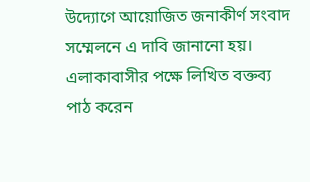উদ্যোগে আয়োজিত জনাকীর্ণ সংবাদ সম্মেলনে এ দাবি জানানো হয়। এলাকাবাসীর পক্ষে লিখিত বক্তব্য পাঠ করেন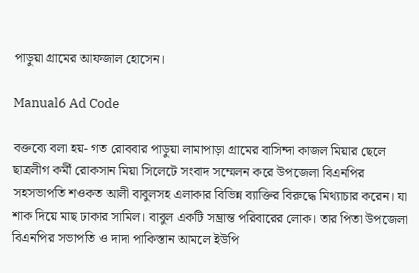পাড়ুয়া গ্রামের আফজাল হোসেন।

Manual6 Ad Code

বক্তব্যে বলা হয়- গত রোববার পাড়ুয়া লামাপাড়া গ্রামের বাসিন্দা কাজল মিয়ার ছেলে ছাত্রলীগ কর্মী রোকসান মিয়া সিলেটে সংবাদ সম্মেলন করে উপজেলা বিএনপির সহসভাপতি শওকত আলী বাবুলসহ এলাকার বিভিন্ন ব্যাক্তির বিরুদ্ধে মিথ্যাচার করেন। যা শাক দিয়ে মাছ ঢাকার সামিল। বাবুল একটি সম্ভ্রান্ত পরিবারের লোক। তার পিতা উপজেলা বিএনপির সভাপতি ও দাদা পাকিস্তান আমলে ইউপি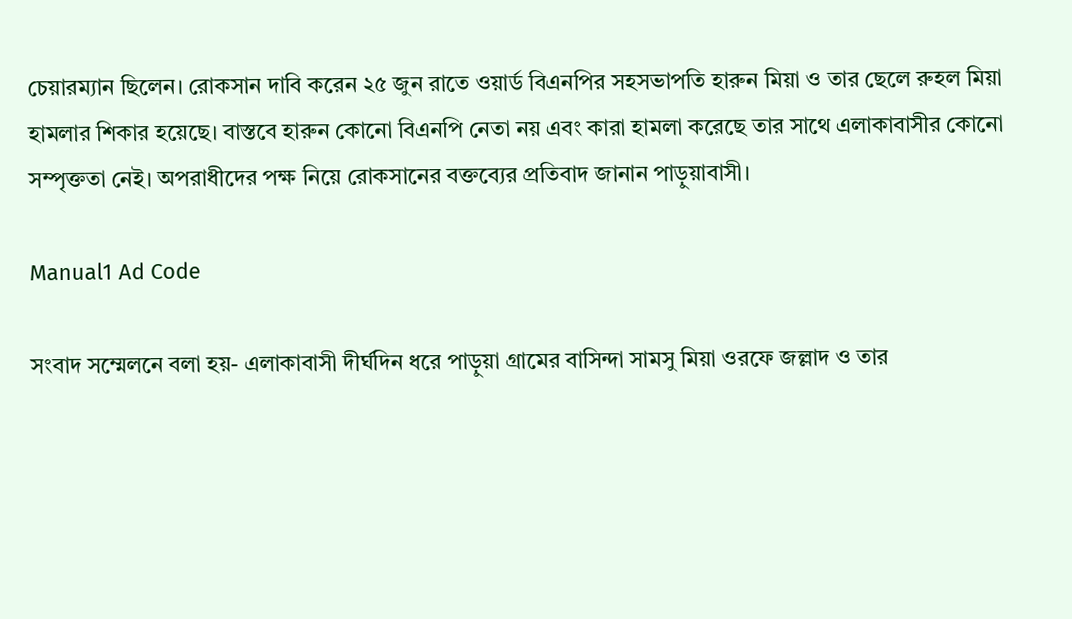চেয়ারম্যান ছিলেন। রোকসান দাবি করেন ২৫ জুন রাতে ওয়ার্ড বিএনপির সহসভাপতি হারুন মিয়া ও তার ছেলে রুহল মিয়া হামলার শিকার হয়েছে। বাস্তবে হারুন কোনো বিএনপি নেতা নয় এবং কারা হামলা করেছে তার সাথে এলাকাবাসীর কোনো সম্পৃক্ততা নেই। অপরাধীদের পক্ষ নিয়ে রোকসানের বক্তব্যের প্রতিবাদ জানান পাড়ুয়াবাসী।

Manual1 Ad Code

সংবাদ সম্মেলনে বলা হয়- এলাকাবাসী দীর্ঘদিন ধরে পাড়ুয়া গ্রামের বাসিন্দা সামসু মিয়া ওরফে জল্লাদ ও তার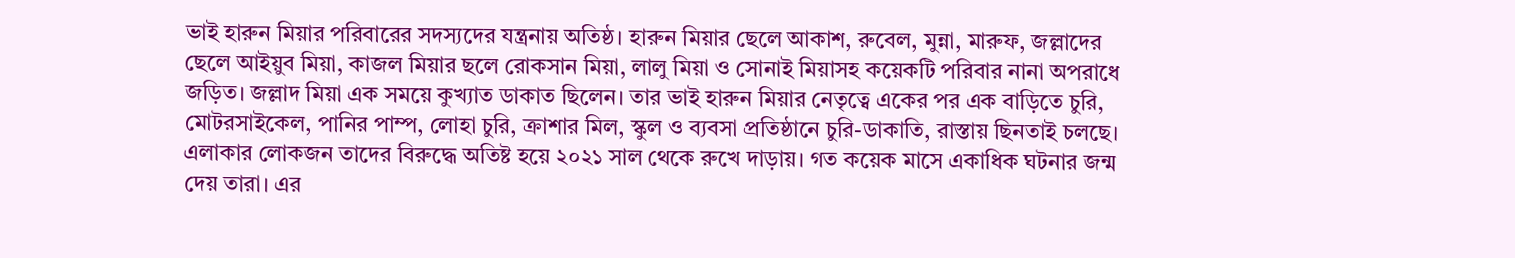ভাই হারুন মিয়ার পরিবারের সদস্যদের যন্ত্রনায় অতিষ্ঠ। হারুন মিয়ার ছেলে আকাশ, রুবেল, মুন্না, মারুফ, জল্লাদের ছেলে আইয়ুব মিয়া, কাজল মিয়ার ছলে রোকসান মিয়া, লালু মিয়া ও সোনাই মিয়াসহ কয়েকটি পরিবার নানা অপরাধে জড়িত। জল্লাদ মিয়া এক সময়ে কুখ্যাত ডাকাত ছিলেন। তার ভাই হারুন মিয়ার নেতৃত্বে একের পর এক বাড়িতে চুরি, মোটরসাইকেল, পানির পাম্প, লোহা চুরি, ক্রাশার মিল, স্কুল ও ব্যবসা প্রতিষ্ঠানে চুরি-ডাকাতি, রাস্তায় ছিনতাই চলছে। এলাকার লোকজন তাদের বিরুদ্ধে অতিষ্ট হয়ে ২০২১ সাল থেকে রুখে দাড়ায়। গত কয়েক মাসে একাধিক ঘটনার জন্ম দেয় তারা। এর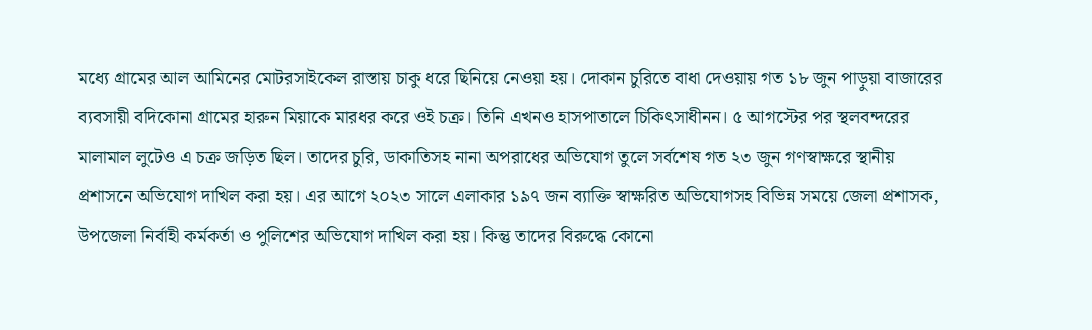মধ্যে গ্রামের আল আমিনের মোটরসাইকেল রাস্তায় চাকু ধরে ছিনিয়ে নেওয়া হয়। দোকান চুরিতে বাধা দেওয়ায় গত ১৮ জুন পাড়ুয়া বাজারের ব্যবসায়ী বদিকোনা গ্রামের হারুন মিয়াকে মারধর করে ওই চক্র। তিনি এখনও হাসপাতালে চিকিৎসাধীনন। ৫ আগস্টের পর স্থলবন্দরের মালামাল লুটেও এ চক্র জড়িত ছিল। তাদের চুরি, ডাকাতিসহ নানা অপরাধের অভিযোগ তুলে সর্বশেষ গত ২৩ জুন গণস্বাক্ষরে স্থানীয় প্রশাসনে অভিযোগ দাখিল করা হয়। এর আগে ২০২৩ সালে এলাকার ১৯৭ জন ব্যাক্তি স্বাক্ষরিত অভিযোগসহ বিভিন্ন সময়ে জেলা প্রশাসক, উপজেলা নির্বাহী কর্মকর্তা ও পুলিশের অভিযোগ দাখিল করা হয়। কিন্তু তাদের বিরুদ্ধে কোনো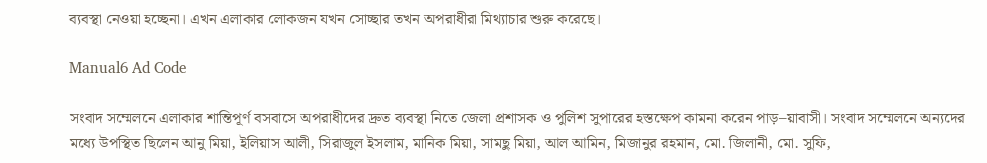ব্যবস্থা নেওয়া হচ্ছেনা। এখন এলাকার লোকজন যখন সোচ্ছার তখন অপরাধীরা মিথ্যাচার শুরু করেছে।

Manual6 Ad Code

সংবাদ সম্মেলনে এলাকার শান্তিপূর্ণ বসবাসে অপরাধীদের দ্রুত ব্যবস্থা নিতে জেলা প্রশাসক ও পুলিশ সুপারের হস্তক্ষেপ কামনা করেন পাড়–য়াবাসী। সংবাদ সম্মেলনে অন্যদের মধ্যে উপস্থিত ছিলেন আনু মিয়া, ইলিয়াস আলী, সিরাজুল ইসলাম, মানিক মিয়া, সামছু মিয়া, আল আমিন, মিজানুর রহমান, মো. জিলানী, মো. সুফি,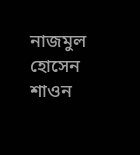নাজমুল হোসেন শাওন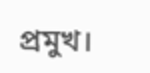প্রমুখ।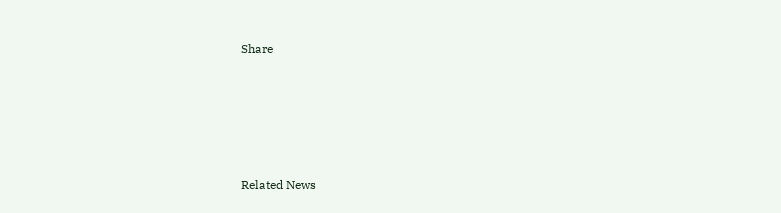Share





Related News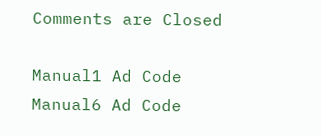Comments are Closed

Manual1 Ad Code
Manual6 Ad Code